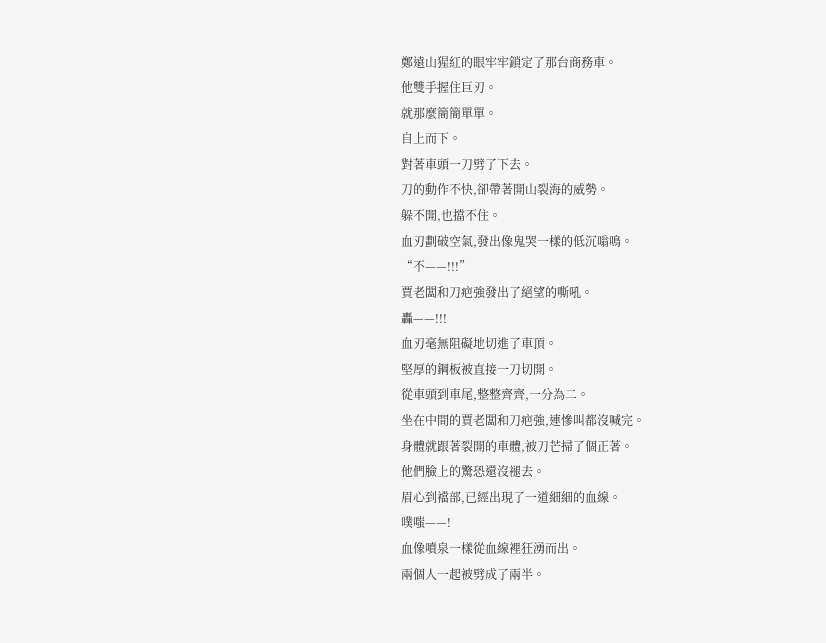鄭遠山猩紅的眼牢牢鎖定了那台商務車。
他雙手握住巨刃。
就那麼簡簡單單。
自上而下。
對著車頭一刀劈了下去。
刀的動作不快,卻帶著開山裂海的威勢。
躲不開,也擋不住。
血刃劃破空氣,發出像鬼哭一樣的低沉嗡鳴。
“不——!!!”
賈老闆和刀疤強發出了絕望的嘶吼。
轟——!!!
血刃毫無阻礙地切進了車頂。
堅厚的鋼板被直接一刀切開。
從車頭到車尾,整整齊齊,一分為二。
坐在中間的賈老闆和刀疤強,連慘叫都沒喊完。
身體就跟著裂開的車體,被刀芒掃了個正著。
他們臉上的驚恐還沒褪去。
眉心到襠部,已經出現了一道細細的血線。
噗嗤——!
血像噴泉一樣從血線裡狂湧而出。
兩個人一起被劈成了兩半。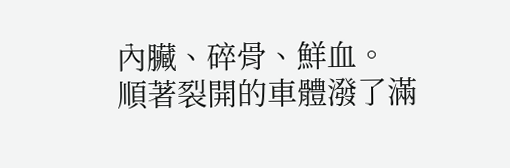內臟、碎骨、鮮血。
順著裂開的車體潑了滿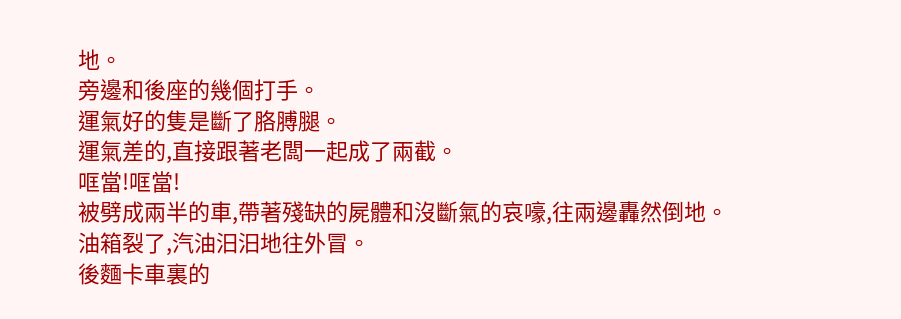地。
旁邊和後座的幾個打手。
運氣好的隻是斷了胳膊腿。
運氣差的,直接跟著老闆一起成了兩截。
哐當!哐當!
被劈成兩半的車,帶著殘缺的屍體和沒斷氣的哀嚎,往兩邊轟然倒地。
油箱裂了,汽油汩汩地往外冒。
後麵卡車裏的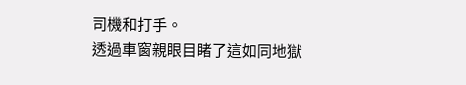司機和打手。
透過車窗親眼目睹了這如同地獄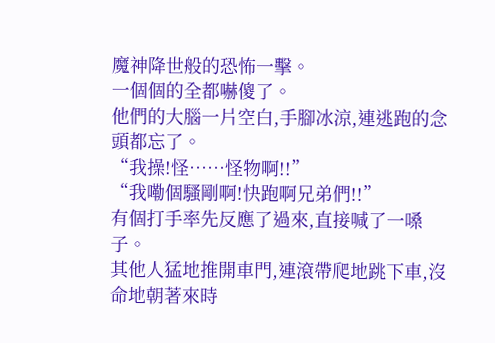魔神降世般的恐怖一擊。
一個個的全都嚇傻了。
他們的大腦一片空白,手腳冰涼,連逃跑的念頭都忘了。
“我操!怪……怪物啊!!”
“我嘞個騷剛啊!快跑啊兄弟們!!”
有個打手率先反應了過來,直接喊了一嗓子。
其他人猛地推開車門,連滾帶爬地跳下車,沒命地朝著來時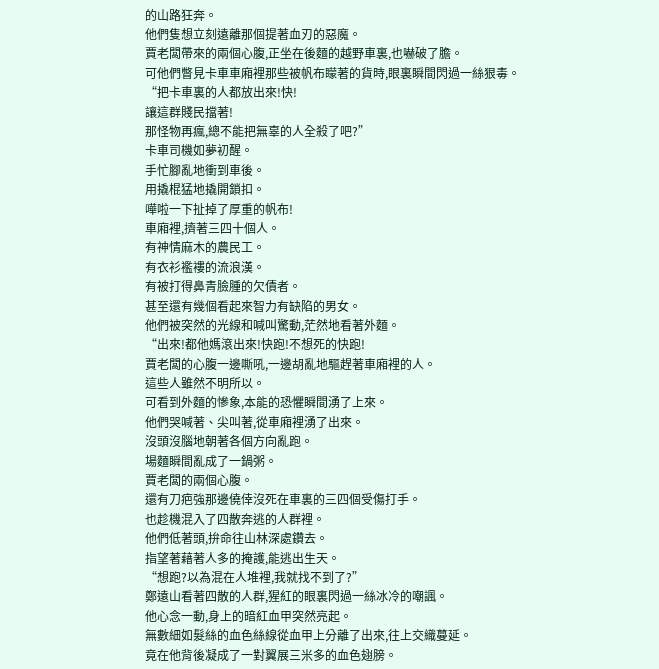的山路狂奔。
他們隻想立刻遠離那個提著血刃的惡魔。
賈老闆帶來的兩個心腹,正坐在後麵的越野車裏,也嚇破了膽。
可他們瞥見卡車車廂裡那些被帆布矇著的貨時,眼裏瞬間閃過一絲狠毒。
“把卡車裏的人都放出來!快!
讓這群賤民擋著!
那怪物再瘋,總不能把無辜的人全殺了吧?”
卡車司機如夢初醒。
手忙腳亂地衝到車後。
用撬棍猛地撬開鎖扣。
嘩啦一下扯掉了厚重的帆布!
車廂裡,擠著三四十個人。
有神情麻木的農民工。
有衣衫襤褸的流浪漢。
有被打得鼻青臉腫的欠債者。
甚至還有幾個看起來智力有缺陷的男女。
他們被突然的光線和喊叫驚動,茫然地看著外麵。
“出來!都他媽滾出來!快跑!不想死的快跑!
賈老闆的心腹一邊嘶吼,一邊胡亂地驅趕著車廂裡的人。
這些人雖然不明所以。
可看到外麵的慘象,本能的恐懼瞬間湧了上來。
他們哭喊著、尖叫著,從車廂裡湧了出來。
沒頭沒腦地朝著各個方向亂跑。
場麵瞬間亂成了一鍋粥。
賈老闆的兩個心腹。
還有刀疤強那邊僥倖沒死在車裏的三四個受傷打手。
也趁機混入了四散奔逃的人群裡。
他們低著頭,拚命往山林深處鑽去。
指望著藉著人多的掩護,能逃出生天。
“想跑?以為混在人堆裡,我就找不到了?”
鄭遠山看著四散的人群,猩紅的眼裏閃過一絲冰冷的嘲諷。
他心念一動,身上的暗紅血甲突然亮起。
無數細如髮絲的血色絲線從血甲上分離了出來,往上交織蔓延。
竟在他背後凝成了一對翼展三米多的血色翅膀。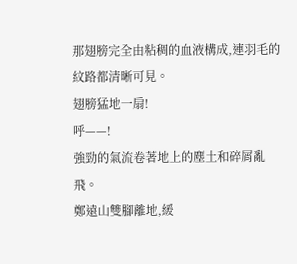那翅膀完全由粘稠的血液構成,連羽毛的紋路都清晰可見。
翅膀猛地一扇!
呼——!
強勁的氣流卷著地上的塵土和碎屑亂飛。
鄭遠山雙腳離地,緩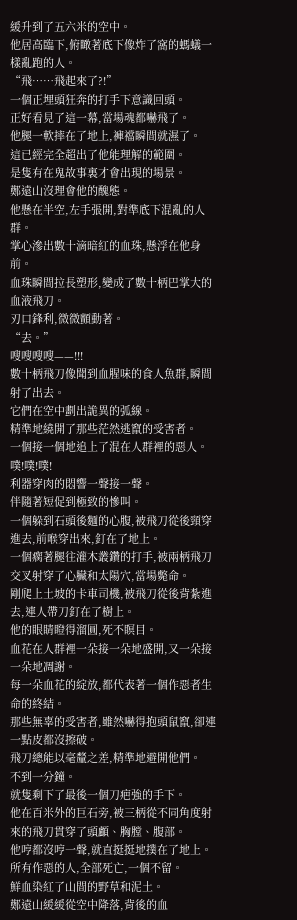緩升到了五六米的空中。
他居高臨下,俯瞰著底下像炸了窩的螞蟻一樣亂跑的人。
“飛……飛起來了?!”
一個正埋頭狂奔的打手下意識回頭。
正好看見了這一幕,當場魂都嚇飛了。
他腿一軟摔在了地上,褲襠瞬間就濕了。
這已經完全超出了他能理解的範圍。
是隻有在鬼故事裏才會出現的場景。
鄭遠山沒理會他的醜態。
他懸在半空,左手張開,對準底下混亂的人群。
掌心滲出數十滴暗紅的血珠,懸浮在他身前。
血珠瞬間拉長塑形,變成了數十柄巴掌大的血液飛刀。
刃口鋒利,微微顫動著。
“去。”
嗖嗖嗖嗖——!!!
數十柄飛刀像聞到血腥味的食人魚群,瞬間射了出去。
它們在空中劃出詭異的弧線。
精準地繞開了那些茫然逃竄的受害者。
一個接一個地追上了混在人群裡的惡人。
噗!噗!噗!
利器穿肉的悶響一聲接一聲。
伴隨著短促到極致的慘叫。
一個躲到石頭後麵的心腹,被飛刀從後頸穿進去,前喉穿出來,釘在了地上。
一個瘸著腿往灌木叢鑽的打手,被兩柄飛刀交叉射穿了心臟和太陽穴,當場斃命。
剛爬上土坡的卡車司機,被飛刀從後背紮進去,連人帶刀釘在了樹上。
他的眼睛瞪得溜圓,死不瞑目。
血花在人群裡一朵接一朵地盛開,又一朵接一朵地凋謝。
每一朵血花的綻放,都代表著一個作惡者生命的終結。
那些無辜的受害者,雖然嚇得抱頭鼠竄,卻連一點皮都沒擦破。
飛刀總能以毫釐之差,精準地避開他們。
不到一分鐘。
就隻剩下了最後一個刀疤強的手下。
他在百米外的巨石旁,被三柄從不同角度射來的飛刀貫穿了頭顱、胸膛、腹部。
他哼都沒哼一聲,就直挺挺地撲在了地上。
所有作惡的人,全部死亡,一個不留。
鮮血染紅了山間的野草和泥土。
鄭遠山緩緩從空中降落,背後的血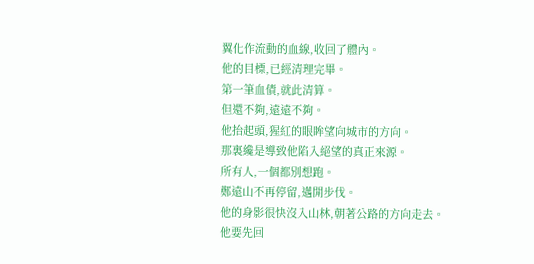翼化作流動的血線,收回了體內。
他的目標,已經清理完畢。
第一筆血債,就此清算。
但還不夠,遠遠不夠。
他抬起頭,猩紅的眼眸望向城市的方向。
那裏纔是導致他陷入絕望的真正來源。
所有人,一個都別想跑。
鄭遠山不再停留,邁開步伐。
他的身影很快沒入山林,朝著公路的方向走去。
他要先回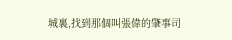城裏,找到那個叫張偉的肇事司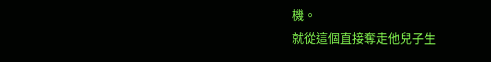機。
就從這個直接奪走他兒子生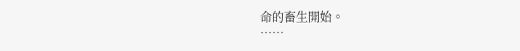命的畜生開始。
……